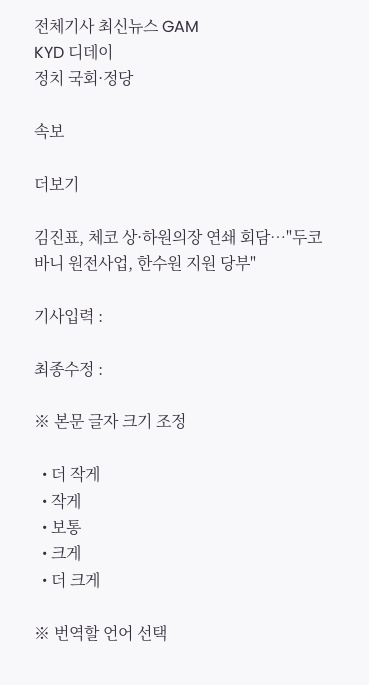전체기사 최신뉴스 GAM
KYD 디데이
정치 국회·정당

속보

더보기

김진표, 체코 상·하원의장 연쇄 회담…"두코바니 원전사업, 한수원 지원 당부"

기사입력 :

최종수정 :

※ 본문 글자 크기 조정

  • 더 작게
  • 작게
  • 보통
  • 크게
  • 더 크게

※ 번역할 언어 선택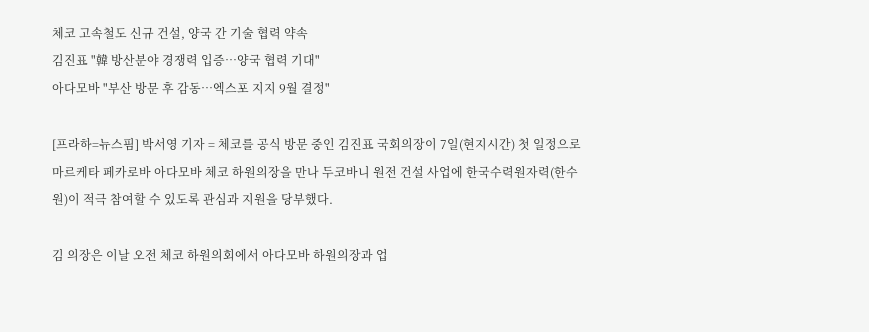체코 고속철도 신규 건설, 양국 간 기술 협력 약속
김진표 "韓 방산분야 경쟁력 입증…양국 협력 기대"
아다모바 "부산 방문 후 감동…엑스포 지지 9월 결정"

[프라하=뉴스핌] 박서영 기자 = 체코를 공식 방문 중인 김진표 국회의장이 7일(현지시간) 첫 일정으로 마르케타 페카로바 아다모바 체코 하원의장을 만나 두코바니 원전 건설 사업에 한국수력원자력(한수원)이 적극 참여할 수 있도록 관심과 지원을 당부했다.

김 의장은 이날 오전 체코 하원의회에서 아다모바 하원의장과 업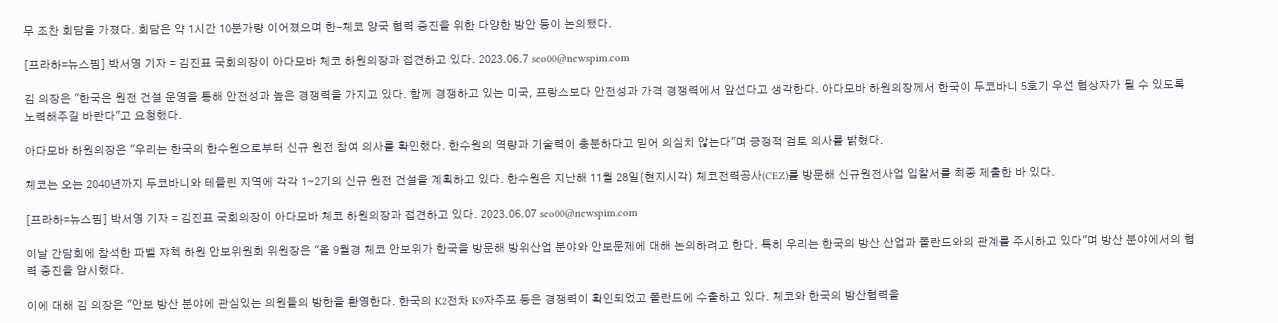무 조찬 회담을 가졌다. 회담은 약 1시간 10분가량 이어졌으며 한-체코 양국 협력 증진을 위한 다양한 방안 등이 논의됐다.

[프라하=뉴스핌] 박서영 기자 = 김진표 국회의장이 아다모바 체코 하원의장과 접견하고 있다. 2023.06.7 seo00@newspim.com

김 의장은 "한국은 원전 건설 운영을 통해 안전성과 높은 경쟁력을 가지고 있다. 함께 경쟁하고 있는 미국, 프랑스보다 안전성과 가격 경쟁력에서 앞선다고 생각한다. 아다모바 하원의장께서 한국이 두코바니 5호기 우선 협상자가 될 수 있도록 노력해주길 바란다"고 요청했다.

아다모바 하원의장은 "우리는 한국의 한수원으로부터 신규 원전 참여 의사를 확인했다. 한수원의 역량과 기술력이 충분하다고 믿어 의심치 않는다"며 긍정적 검토 의사를 밝혔다.

체코는 오는 2040년까지 두코바니와 테믈린 지역에 각각 1∼2기의 신규 원전 건설을 계획하고 있다. 한수원은 지난해 11월 28일(현지시각) 체코전력공사(CEZ)를 방문해 신규원전사업 입찰서를 최종 제출한 바 있다.

[프라하=뉴스핌] 박서영 기자 = 김진표 국회의장이 아다모바 체코 하원의장과 접견하고 있다. 2023.06.07 seo00@newspim.com

이날 간담회에 참석한 파벨 쟈첵 하원 안보위원회 위원장은 "올 9월경 체코 안보위가 한국을 방문해 방위산업 분야와 안보문제에 대해 논의하려고 한다. 특히 우리는 한국의 방산 산업과 폴란드와의 관계를 주시하고 있다"며 방산 분야에서의 협력 증진을 암시했다.

이에 대해 김 의장은 "안보 방산 분야에 관심있는 의원들의 방한을 환영한다. 한국의 K2전차 K9자주포 등은 경쟁력이 확인되었고 폴란드에 수출하고 있다. 체코와 한국의 방산협력을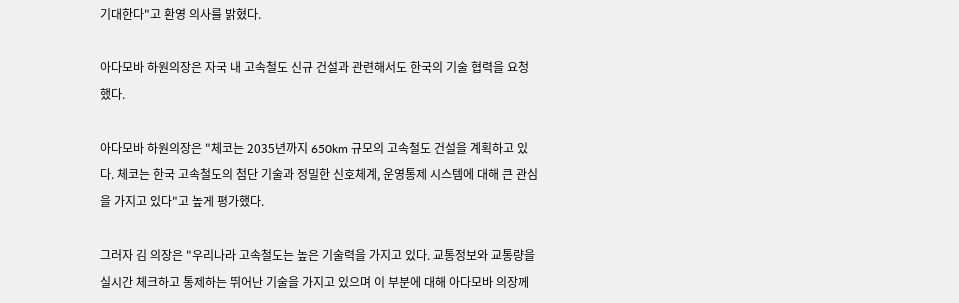기대한다"고 환영 의사를 밝혔다.

아다모바 하원의장은 자국 내 고속철도 신규 건설과 관련해서도 한국의 기술 협력을 요청했다.

아다모바 하원의장은 "체코는 2035년까지 650km 규모의 고속철도 건설을 계획하고 있다. 체코는 한국 고속철도의 첨단 기술과 정밀한 신호체계, 운영통제 시스템에 대해 큰 관심을 가지고 있다"고 높게 평가했다.

그러자 김 의장은 "우리나라 고속철도는 높은 기술력을 가지고 있다. 교통정보와 교통량을 실시간 체크하고 통제하는 뛰어난 기술을 가지고 있으며 이 부분에 대해 아다모바 의장께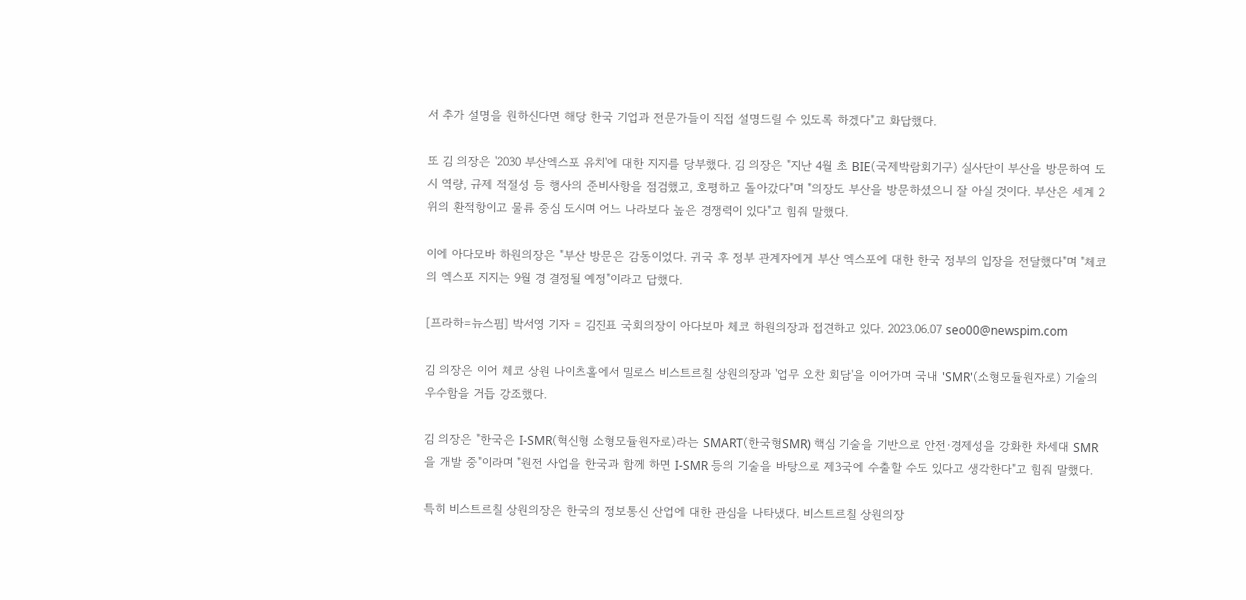서 추가 설명을 원하신다면 해당 한국 기업과 전문가들이 직접 설명드릴 수 있도록 하겠다"고 화답했다.

또 김 의장은 '2030 부산엑스포 유치'에 대한 지지를 당부했다. 김 의장은 "지난 4월 초 BIE(국제박람회기구) 실사단이 부산을 방문하여 도시 역량, 규제 적절성 등 행사의 준비사항을 점검했고, 호평하고 돌아갔다"며 "의장도 부산을 방문하셨으니 잘 아실 것이다. 부산은 세계 2위의 환적항이고 물류 중심 도시며 어느 나라보다 높은 경쟁력이 있다"고 힘줘 말했다.

이에 아다모바 하원의장은 "부산 방문은 감동이었다. 귀국 후 정부 관계자에게 부산 엑스포에 대한 한국 정부의 입장을 전달했다"며 "체코의 엑스포 지지는 9월 경 결정될 예정"이라고 답했다.

[프라하=뉴스핌] 박서영 기자 = 김진표 국회의장이 아다보마 체코 하원의장과 접견하고 있다. 2023.06.07 seo00@newspim.com

김 의장은 이어 체코 상원 나이츠홀에서 밀로스 비스트르칠 상원의장과 '업무 오찬 회담'을 이어가며 국내 'SMR'(소형모듈원자로) 기술의 우수함을 거듭 강조했다.

김 의장은 "한국은 I-SMR(혁신형 소형모듈원자로)라는 SMART(한국형SMR) 핵심 기술을 기반으로 안전·경제성을 강화한 차세대 SMR을 개발 중"이라며 "원전 사업을 한국과 함께 하면 I-SMR 등의 기술을 바탕으로 제3국에 수출할 수도 있다고 생각한다"고 힘줘 말했다.

특히 비스트르칠 상원의장은 한국의 정보통신 산업에 대한 관심을 나타냈다. 비스트르칠 상원의장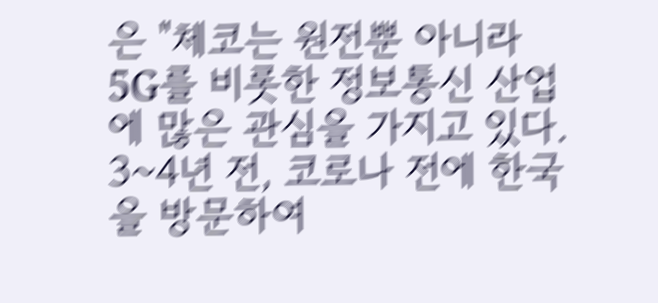은 "체코는 원전뿐 아니라 5G를 비롯한 정보통신 산업에 많은 관심을 가지고 있다. 3~4년 전, 코로나 전에 한국을 방문하여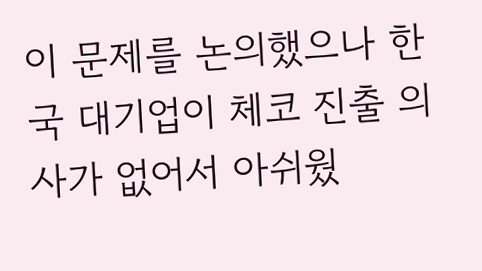이 문제를 논의했으나 한국 대기업이 체코 진출 의사가 없어서 아쉬웠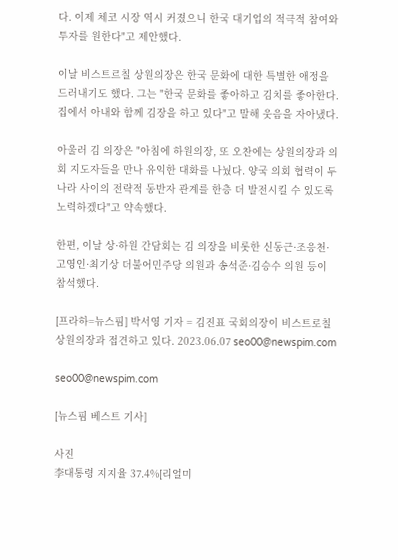다. 이제 체코 시장 역시 커졌으니 한국 대기업의 적극적 참여와 투자를 원한다"고 제안했다.

이날 비스트르칠 상원의장은 한국 문화에 대한 특별한 애정을 드러내기도 했다. 그는 "한국 문화를 좋아하고 김치를 좋아한다. 집에서 아내와 함께 김장을 하고 있다"고 말해 웃음을 자아냈다.

아울러 김 의장은 "아침에 하원의장, 또 오찬에는 상원의장과 의회 지도자들을 만나 유익한 대화를 나눴다. 양국 의회 협력이 두 나라 사이의 전략적 동반자 관계를 한층 더 발전시킬 수 있도록 노력하겠다"고 약속했다.

한편, 이날 상·하원 간담회는 김 의장을 비롯한 신동근·조응천·고영인·최기상 더불어민주당 의원과 송석준·김승수 의원 등이 참석했다.

[프라하=뉴스핌] 박서영 기자 = 김진표 국회의장이 비스트로칠 상원의장과 접견하고 있다. 2023.06.07 seo00@newspim.com

seo00@newspim.com

[뉴스핌 베스트 기사]

사진
李대통령 지지율 37.4%[리얼미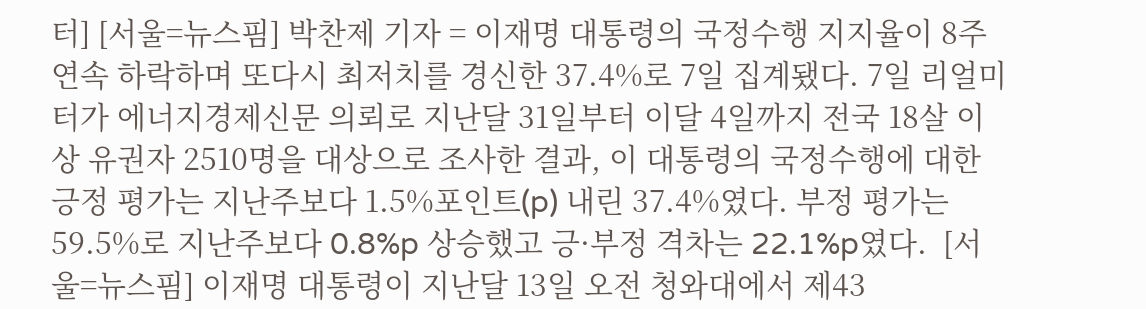터] [서울=뉴스핌] 박찬제 기자 = 이재명 대통령의 국정수행 지지율이 8주 연속 하락하며 또다시 최저치를 경신한 37.4%로 7일 집계됐다. 7일 리얼미터가 에너지경제신문 의뢰로 지난달 31일부터 이달 4일까지 전국 18살 이상 유권자 2510명을 대상으로 조사한 결과, 이 대통령의 국정수행에 대한 긍정 평가는 지난주보다 1.5%포인트(p) 내린 37.4%였다. 부정 평가는 59.5%로 지난주보다 0.8%p 상승했고 긍·부정 격차는 22.1%p였다.  [서울=뉴스핌] 이재명 대통령이 지난달 13일 오전 청와대에서 제43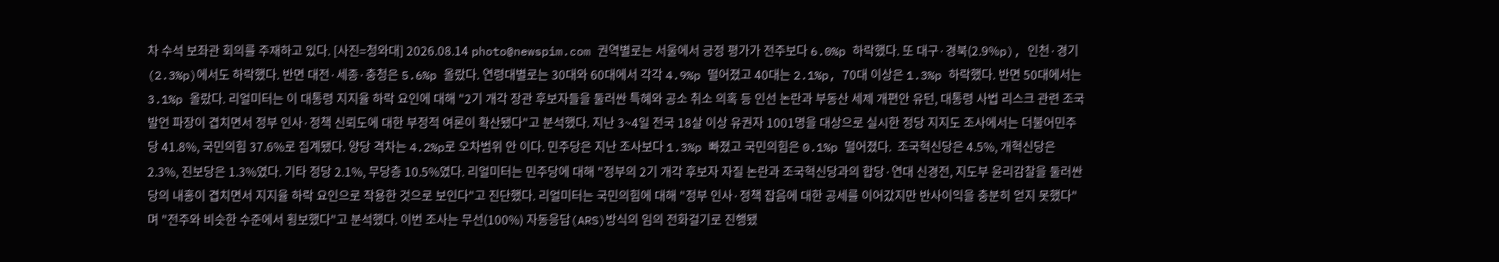차 수석 보좌관 회의를 주재하고 있다. [사진=청와대] 2026.08.14 photo@newspim.com 권역별로는 서울에서 긍정 평가가 전주보다 6.0%p 하락했다. 또 대구·경북(2.9%p), 인천·경기(2.3%p)에서도 하락했다. 반면 대전·세종·충청은 5.6%p 올랐다. 연령대별로는 30대와 60대에서 각각 4.9%p 떨어졌고 40대는 2.1%p, 70대 이상은 1.3%p 하락했다. 반면 50대에서는 3.1%p 올랐다. 리얼미터는 이 대통령 지지율 하락 요인에 대해 "2기 개각 장관 후보자들을 둘러싼 특혜와 공소 취소 의혹 등 인선 논란과 부동산 세제 개편안 유턴, 대통령 사법 리스크 관련 조국 발언 파장이 겹치면서 정부 인사·정책 신뢰도에 대한 부정적 여론이 확산됐다"고 분석했다. 지난 3~4일 전국 18살 이상 유권자 1001명을 대상으로 실시한 정당 지지도 조사에서는 더불어민주당 41.8%, 국민의힘 37.6%로 집계됐다. 양당 격차는 4.2%p로 오차범위 안 이다. 민주당은 지난 조사보다 1.3%p 빠졌고 국민의힘은 0.1%p 떨어졌다.  조국혁신당은 4.5%, 개혁신당은 2.3%, 진보당은 1.3%였다. 기타 정당 2.1%, 무당층 10.5%였다. 리얼미터는 민주당에 대해 "정부의 2기 개각 후보자 자질 논란과 조국혁신당과의 합당·연대 신경전, 지도부 윤리감찰을 둘러싼 당의 내홍이 겹치면서 지지율 하락 요인으로 작용한 것으로 보인다"고 진단했다. 리얼미터는 국민의힘에 대해 "정부 인사·정책 잡음에 대한 공세를 이어갔지만 반사이익을 충분히 얻지 못했다"며 "전주와 비슷한 수준에서 횡보했다"고 분석했다. 이번 조사는 무선(100%) 자동응답(ARS)방식의 임의 전화걸기로 진행됐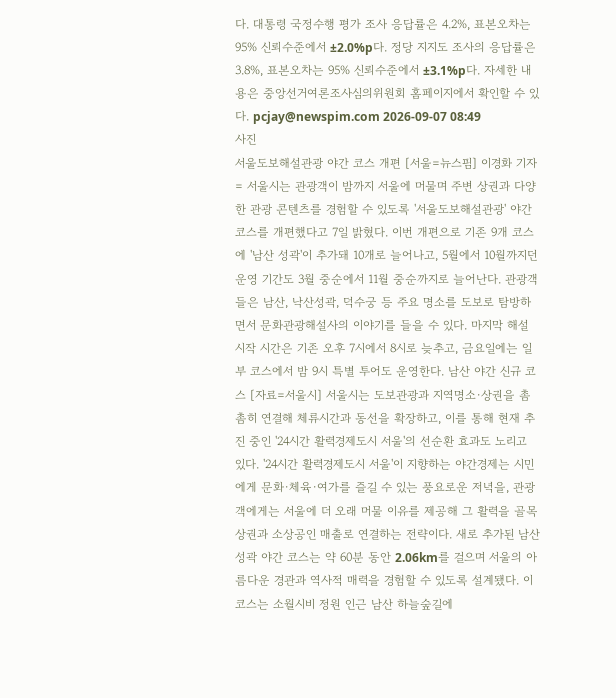다. 대통령 국정수행 평가 조사 응답률은 4.2%, 표본오차는 95% 신뢰수준에서 ±2.0%p다. 정당 지지도 조사의 응답률은 3.8%, 표본오차는 95% 신뢰수준에서 ±3.1%p다. 자세한 내용은 중앙선거여론조사심의위원회 홈페이지에서 확인할 수 있다. pcjay@newspim.com 2026-09-07 08:49
사진
서울도보해설관광 야간 코스 개편 [서울=뉴스핌] 이경화 기자 = 서울시는 관광객이 밤까지 서울에 머물며 주변 상권과 다양한 관광 콘텐츠를 경험할 수 있도록 '서울도보해설관광' 야간 코스를 개편했다고 7일 밝혔다. 이번 개편으로 기존 9개 코스에 '남산 성곽'이 추가돼 10개로 늘어나고, 5월에서 10월까지던 운영 기간도 3월 중순에서 11월 중순까지로 늘어난다. 관광객들은 남산, 낙산성곽, 덕수궁 등 주요 명소를 도보로 탐방하면서 문화관광해설사의 이야기를 들을 수 있다. 마지막 해설 시작 시간은 기존 오후 7시에서 8시로 늦추고, 금요일에는 일부 코스에서 밤 9시 특별 투어도 운영한다. 남산 야간 신규 코스 [자료=서울시] 서울시는 도보관광과 지역명소·상권을 촘촘히 연결해 체류시간과 동선을 확장하고, 이를 통해 현재 추진 중인 '24시간 활력경제도시 서울'의 선순환 효과도 노리고 있다. '24시간 활력경제도시 서울'이 지향하는 야간경제는 시민에게 문화·체육·여가를 즐길 수 있는 풍요로운 저녁을, 관광객에게는 서울에 더 오래 머물 이유를 제공해 그 활력을 골목상권과 소상공인 매출로 연결하는 전략이다. 새로 추가된 남산 성곽 야간 코스는 약 60분 동안 2.06km를 걸으며 서울의 아름다운 경관과 역사적 매력을 경험할 수 있도록 설계됐다. 이 코스는 소월시비 정원 인근 남산 하늘숲길에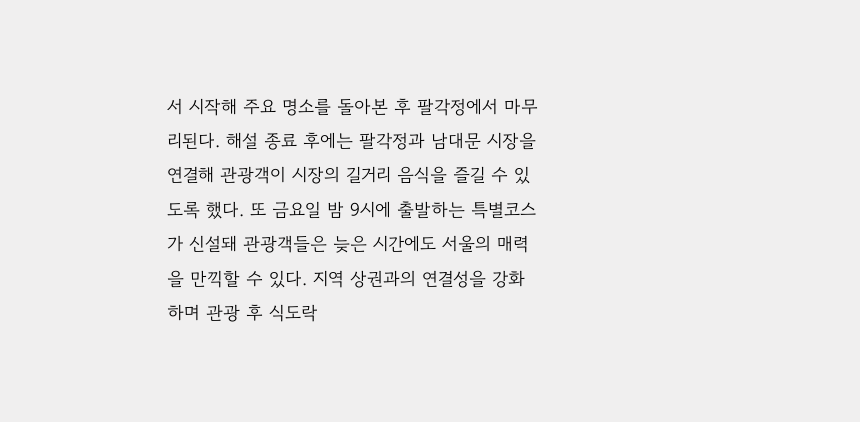서 시작해 주요 명소를 돌아본 후 팔각정에서 마무리된다. 해설 종료 후에는 팔각정과 남대문 시장을 연결해 관광객이 시장의 길거리 음식을 즐길 수 있도록 했다. 또 금요일 밤 9시에 출발하는 특별코스가 신설돼 관광객들은 늦은 시간에도 서울의 매력을 만끽할 수 있다. 지역 상권과의 연결성을 강화하며 관광 후 식도락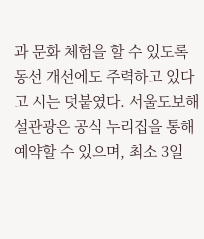과 문화 체험을 할 수 있도록 동선 개선에도 주력하고 있다고 시는 덧붙였다. 서울도보해설관광은 공식 누리집을 통해 예약할 수 있으며, 최소 3일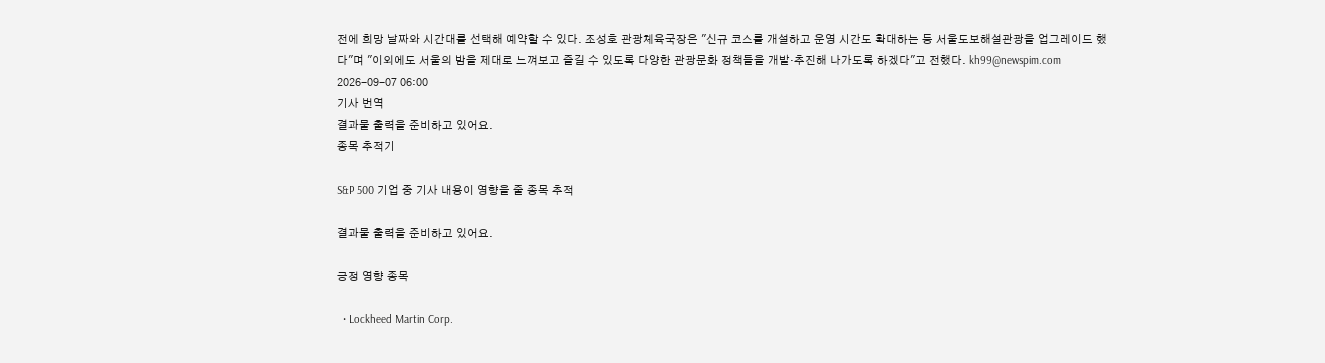전에 희망 날짜와 시간대를 선택해 예약할 수 있다. 조성호 관광체육국장은 "신규 코스를 개설하고 운영 시간도 확대하는 등 서울도보해설관광을 업그레이드 했다"며 "이외에도 서울의 밤을 제대로 느껴보고 즐길 수 있도록 다양한 관광문화 정책들을 개발·추진해 나가도록 하겠다"고 전했다. kh99@newspim.com 2026-09-07 06:00
기사 번역
결과물 출력을 준비하고 있어요.
종목 추적기

S&P 500 기업 중 기사 내용이 영향을 줄 종목 추적

결과물 출력을 준비하고 있어요.

긍정 영향 종목

  • Lockheed Martin Corp.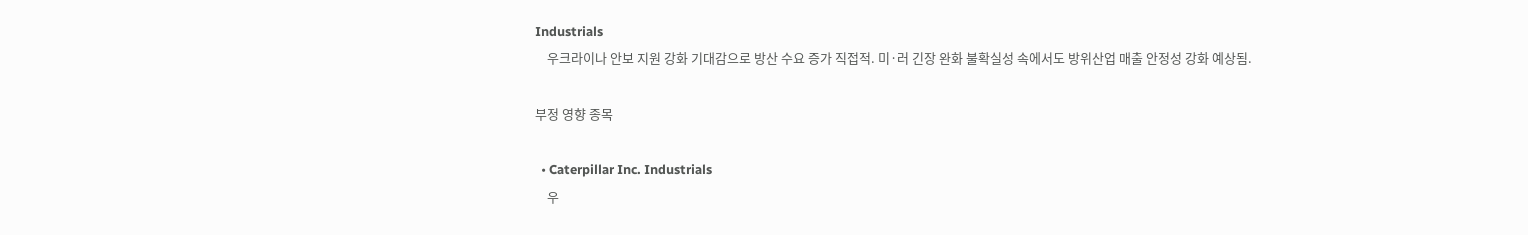Industrials
    우크라이나 안보 지원 강화 기대감으로 방산 수요 증가 직접적. 미·러 긴장 완화 불확실성 속에서도 방위산업 매출 안정성 강화 예상됨.

부정 영향 종목

  • Caterpillar Inc. Industrials
    우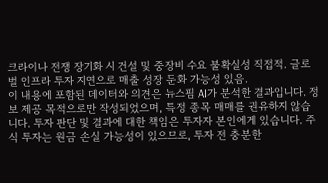크라이나 전쟁 장기화 시 건설 및 중장비 수요 불확실성 직접적. 글로벌 인프라 투자 지연으로 매출 성장 둔화 가능성 있음.
이 내용에 포함된 데이터와 의견은 뉴스핌 AI가 분석한 결과입니다. 정보 제공 목적으로만 작성되었으며, 특정 종목 매매를 권유하지 않습니다. 투자 판단 및 결과에 대한 책임은 투자자 본인에게 있습니다. 주식 투자는 원금 손실 가능성이 있으므로, 투자 전 충분한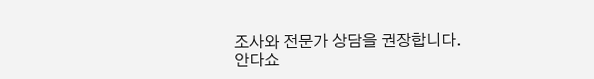조사와 전문가 상담을 권장합니다.
안다쇼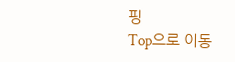핑
Top으로 이동